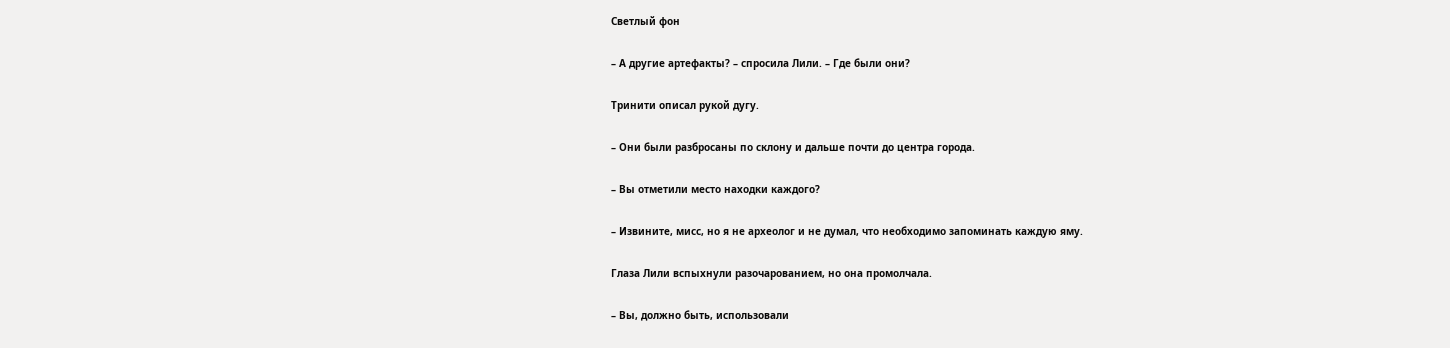Светлый фон

– А другие артефакты? – спросила Лили. – Где были они?

Тринити описал рукой дугу.

– Они были разбросаны по склону и дальше почти до центра города.

– Вы отметили место находки каждого?

– Извините, мисс, но я не археолог и не думал, что необходимо запоминать каждую яму.

Глаза Лили вспыхнули разочарованием, но она промолчала.

– Вы, должно быть, использовали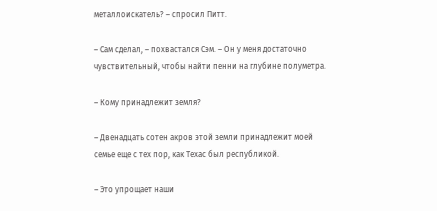металлоискатель? – спросил Питт.

– Сам сделал, – похвастался Сэм. – Он у меня достаточно чувствительный, чтобы найти пенни на глубине полуметра.

– Кому принадлежит земля?

– Двенадцать сотен акров этой земли принадлежит моей семье еще с тех пор, как Техас был республикой.

– Это упрощает наши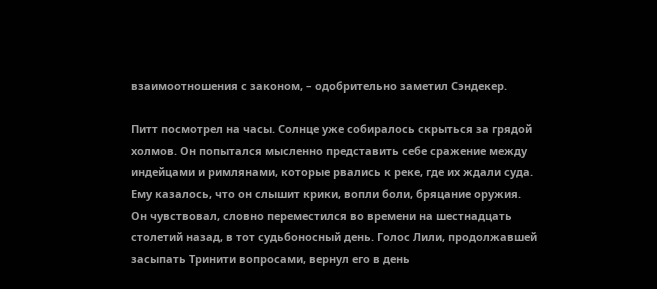взаимоотношения с законом, – одобрительно заметил Сэндекер.

Питт посмотрел на часы. Солнце уже собиралось скрыться за грядой холмов. Он попытался мысленно представить себе сражение между индейцами и римлянами, которые рвались к реке, где их ждали суда. Ему казалось, что он слышит крики, вопли боли, бряцание оружия. Он чувствовал, словно переместился во времени на шестнадцать столетий назад, в тот судьбоносный день. Голос Лили, продолжавшей засыпать Тринити вопросами, вернул его в день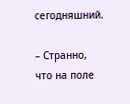сегодняшний.

– Странно, что на поле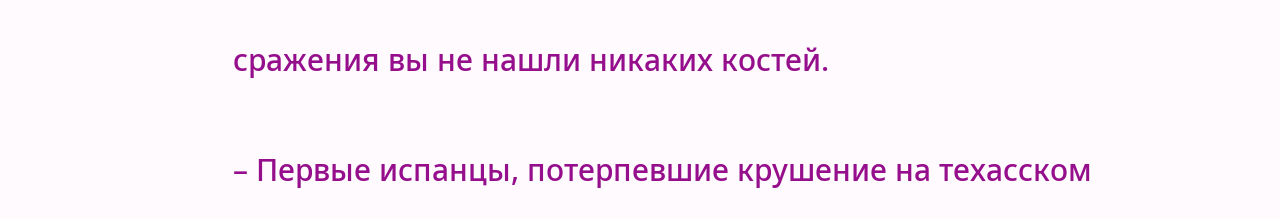сражения вы не нашли никаких костей.

– Первые испанцы, потерпевшие крушение на техасском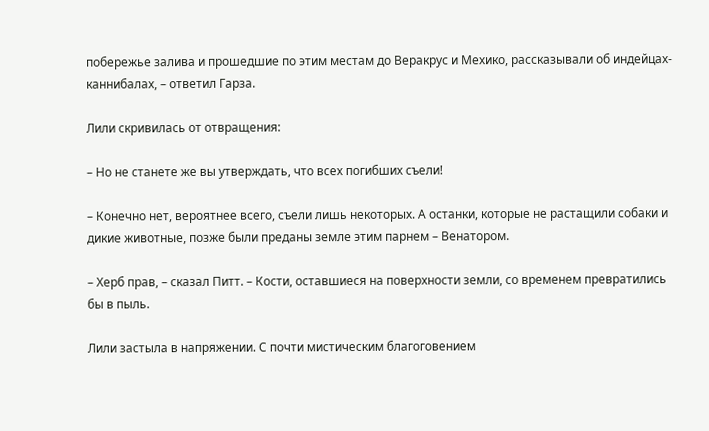побережье залива и прошедшие по этим местам до Веракрус и Мехико, рассказывали об индейцах-каннибалах, – ответил Гарза.

Лили скривилась от отвращения:

– Но не станете же вы утверждать, что всех погибших съели!

– Конечно нет, вероятнее всего, съели лишь некоторых. А останки, которые не растащили собаки и дикие животные, позже были преданы земле этим парнем – Венатором.

– Херб прав, – сказал Питт. – Кости, оставшиеся на поверхности земли, со временем превратились бы в пыль.

Лили застыла в напряжении. С почти мистическим благоговением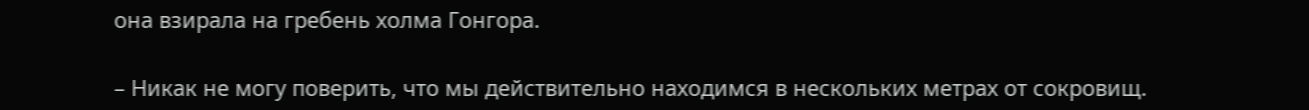она взирала на гребень холма Гонгора.

– Никак не могу поверить, что мы действительно находимся в нескольких метрах от сокровищ.